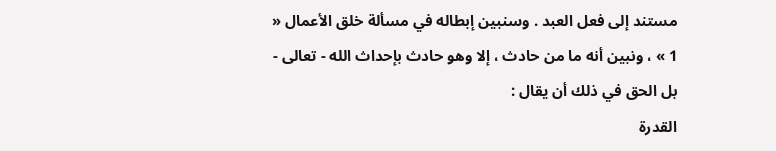مستند إلى فعل العبد . وسنبين إبطاله في مسألة خلق الأعمال « 1 » ، ونبين أنه ما من حادث ، إلا وهو حادث بإحداث الله - تعالى -
بل الحق في ذلك أن يقال :
القدرة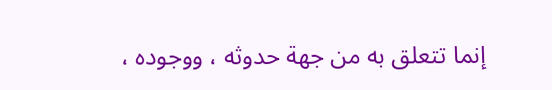إنما تتعلق به من جهة حدوثه ، ووجوده ،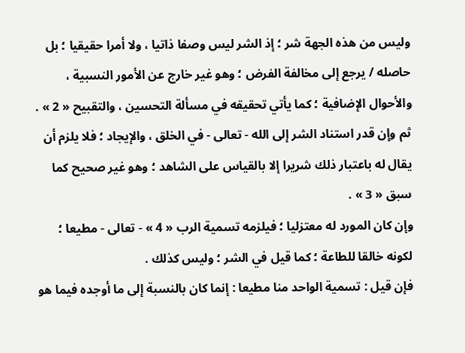وليس من هذه الجهة شر ؛ إذ الشر ليس وصفا ذاتيا ، ولا أمرا حقيقيا ؛ بل حاصله / يرجع إلى مخالفة الفرض ؛ وهو غير خارج عن الأمور النسبية ، والأحوال الإضافية ؛ كما يأتي تحقيقه في مسألة التحسين ، والتقبيح « 2 » .
ثم وإن قدر استناد الشر إلى الله - تعالى - في الخلق ، والإيجاد ؛ فلا يلزم أن يقال له باعتبار ذلك شريرا إلا بالقياس على الشاهد ؛ وهو غير صحيح كما سبق « 3 » .
وإن كان المورد له معتزليا ؛ فيلزمه تسمية الرب « 4 » - تعالى - مطيعا ؛ لكونه خالقا للطاعة ؛ كما قيل في الشر ؛ وليس كذلك .
فإن قيل : تسمية الواحد منا مطيعا : إنما كان بالنسبة إلى ما أوجده فيما هو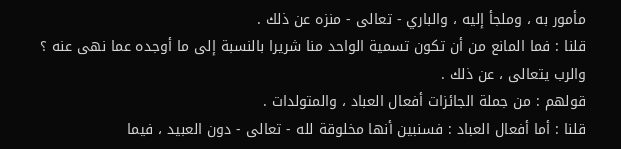مأمور به ، وملجأ إليه ، والباري - تعالى - منزه عن ذلك .
قلنا : فما المانع من أن تكون تسمية الواحد منا شريرا بالنسبة إلى ما أوجده عما نهى عنه ؟ والرب يتعالى ، عن ذلك .
قولهم : من جملة الجائزات أفعال العباد ، والمتولدات .
قلنا : أما أفعال العباد : فسنبين أنها مخلوقة لله - تعالى - دون العبيد ، فيما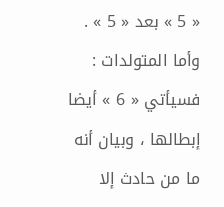« 5 » بعد « 5 » .
وأما المتولدات : فسيأتي « 6 » أيضا إبطالها ، وبيان أنه ما من حادث إلا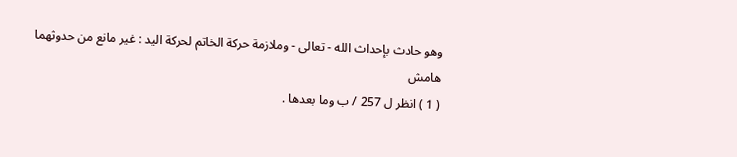وهو حادث بإحداث الله - تعالى - وملازمة حركة الخاتم لحركة اليد : غير مانع من حدوثهما
هامش
( 1 ) انظر ل 257 / ب وما بعدها .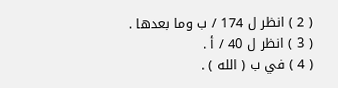( 2 ) انظر ل 174 / ب وما بعدها .
( 3 ) انظر ل 40 / أ .
( 4 ) في ب ( الله ) .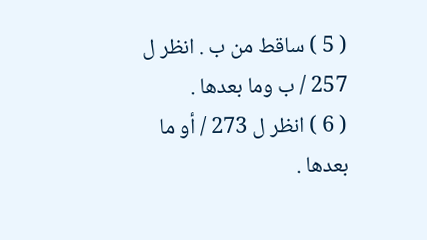( 5 ) ساقط من ب . انظر ل 257 / ب وما بعدها .
( 6 ) انظر ل 273 / أو ما بعدها .